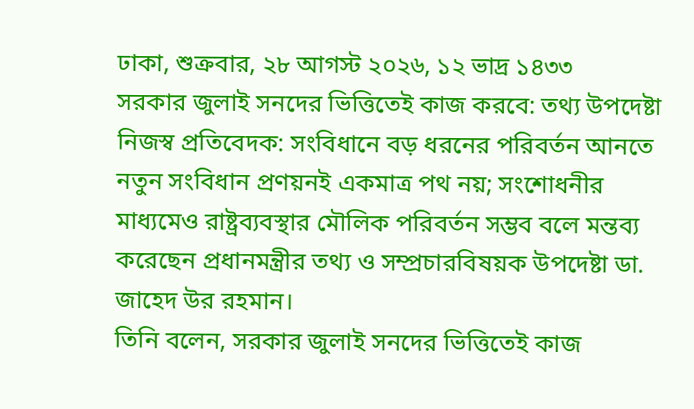ঢাকা, শুক্রবার, ২৮ আগস্ট ২০২৬, ১২ ভাদ্র ১৪৩৩
সরকার জুলাই সনদের ভিত্তিতেই কাজ করবে: তথ্য উপদেষ্টা
নিজস্ব প্রতিবেদক: সংবিধানে বড় ধরনের পরিবর্তন আনতে নতুন সংবিধান প্রণয়নই একমাত্র পথ নয়; সংশোধনীর মাধ্যমেও রাষ্ট্রব্যবস্থার মৌলিক পরিবর্তন সম্ভব বলে মন্তব্য করেছেন প্রধানমন্ত্রীর তথ্য ও সম্প্রচারবিষয়ক উপদেষ্টা ডা. জাহেদ উর রহমান।
তিনি বলেন, সরকার জুলাই সনদের ভিত্তিতেই কাজ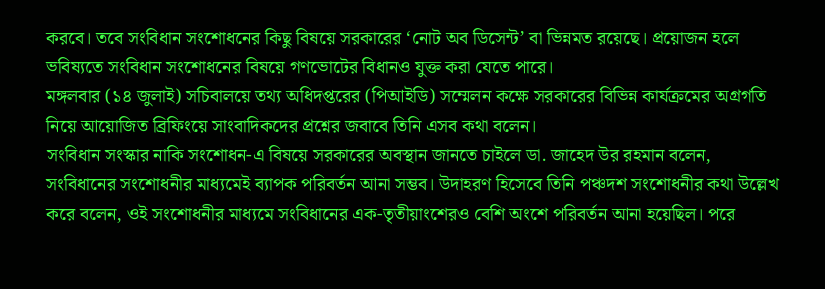করবে। তবে সংবিধান সংশোধনের কিছু বিষয়ে সরকারের ‘নোট অব ডিসেন্ট’ বা ভিন্নমত রয়েছে। প্রয়োজন হলে ভবিষ্যতে সংবিধান সংশোধনের বিষয়ে গণভোটের বিধানও যুক্ত করা যেতে পারে।
মঙ্গলবার (১৪ জুলাই) সচিবালয়ে তথ্য অধিদপ্তরের (পিআইডি) সম্মেলন কক্ষে সরকারের বিভিন্ন কার্যক্রমের অগ্রগতি নিয়ে আয়োজিত ব্রিফিংয়ে সাংবাদিকদের প্রশ্নের জবাবে তিনি এসব কথা বলেন।
সংবিধান সংস্কার নাকি সংশোধন-এ বিষয়ে সরকারের অবস্থান জানতে চাইলে ডা. জাহেদ উর রহমান বলেন, সংবিধানের সংশোধনীর মাধ্যমেই ব্যাপক পরিবর্তন আনা সম্ভব। উদাহরণ হিসেবে তিনি পঞ্চদশ সংশোধনীর কথা উল্লেখ করে বলেন, ওই সংশোধনীর মাধ্যমে সংবিধানের এক-তৃতীয়াংশেরও বেশি অংশে পরিবর্তন আনা হয়েছিল। পরে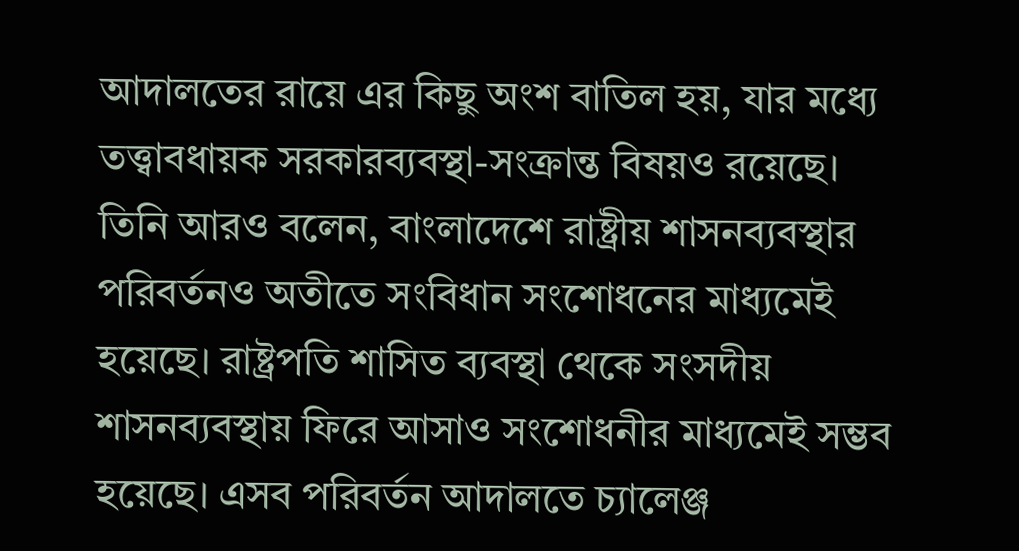আদালতের রায়ে এর কিছু অংশ বাতিল হয়, যার মধ্যে তত্ত্বাবধায়ক সরকারব্যবস্থা-সংক্রান্ত বিষয়ও রয়েছে।
তিনি আরও বলেন, বাংলাদেশে রাষ্ট্রীয় শাসনব্যবস্থার পরিবর্তনও অতীতে সংবিধান সংশোধনের মাধ্যমেই হয়েছে। রাষ্ট্রপতি শাসিত ব্যবস্থা থেকে সংসদীয় শাসনব্যবস্থায় ফিরে আসাও সংশোধনীর মাধ্যমেই সম্ভব হয়েছে। এসব পরিবর্তন আদালতে চ্যালেঞ্জ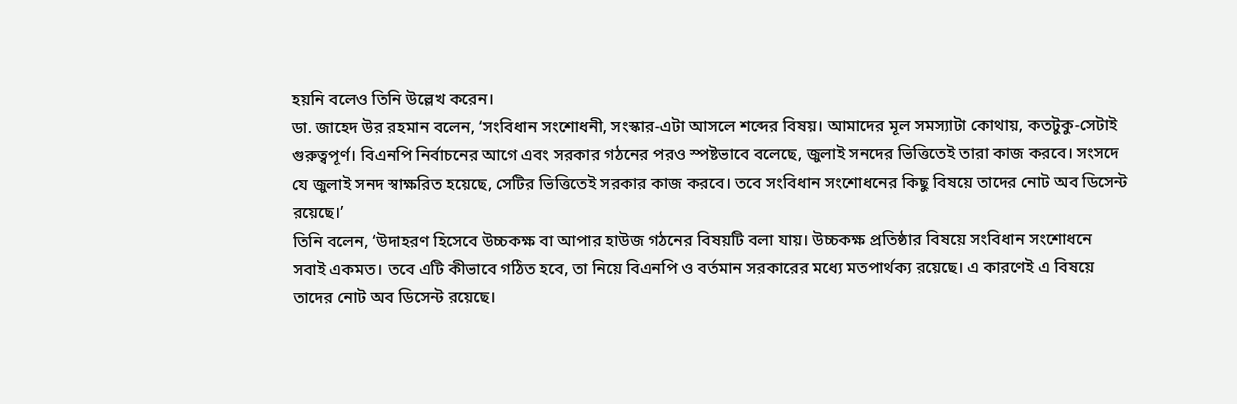হয়নি বলেও তিনি উল্লেখ করেন।
ডা. জাহেদ উর রহমান বলেন, ‘সংবিধান সংশোধনী, সংস্কার-এটা আসলে শব্দের বিষয়। আমাদের মূল সমস্যাটা কোথায়, কতটুকু-সেটাই গুরুত্বপূর্ণ। বিএনপি নির্বাচনের আগে এবং সরকার গঠনের পরও স্পষ্টভাবে বলেছে, জুলাই সনদের ভিত্তিতেই তারা কাজ করবে। সংসদে যে জুলাই সনদ স্বাক্ষরিত হয়েছে, সেটির ভিত্তিতেই সরকার কাজ করবে। তবে সংবিধান সংশোধনের কিছু বিষয়ে তাদের নোট অব ডিসেন্ট রয়েছে।’
তিনি বলেন, ‘উদাহরণ হিসেবে উচ্চকক্ষ বা আপার হাউজ গঠনের বিষয়টি বলা যায়। উচ্চকক্ষ প্রতিষ্ঠার বিষয়ে সংবিধান সংশোধনে সবাই একমত। তবে এটি কীভাবে গঠিত হবে, তা নিয়ে বিএনপি ও বর্তমান সরকারের মধ্যে মতপার্থক্য রয়েছে। এ কারণেই এ বিষয়ে তাদের নোট অব ডিসেন্ট রয়েছে।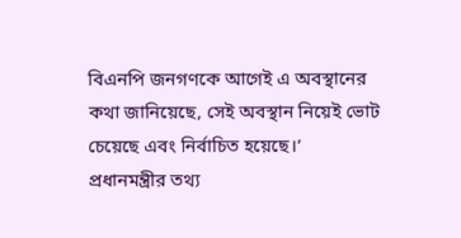বিএনপি জনগণকে আগেই এ অবস্থানের কথা জানিয়েছে, সেই অবস্থান নিয়েই ভোট চেয়েছে এবং নির্বাচিত হয়েছে।’
প্রধানমন্ত্রীর তথ্য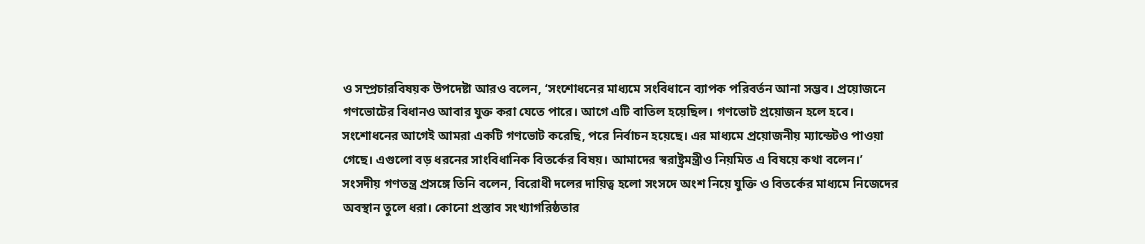ও সম্প্রচারবিষয়ক উপদেষ্টা আরও বলেন, ‘সংশোধনের মাধ্যমে সংবিধানে ব্যাপক পরিবর্তন আনা সম্ভব। প্রয়োজনে গণভোটের বিধানও আবার যুক্ত করা যেতে পারে। আগে এটি বাতিল হয়েছিল। গণভোট প্রয়োজন হলে হবে। সংশোধনের আগেই আমরা একটি গণভোট করেছি, পরে নির্বাচন হয়েছে। এর মাধ্যমে প্রয়োজনীয় ম্যান্ডেটও পাওয়া গেছে। এগুলো বড় ধরনের সাংবিধানিক বিতর্কের বিষয়। আমাদের স্বরাষ্ট্রমন্ত্রীও নিয়মিত এ বিষয়ে কথা বলেন।’
সংসদীয় গণতন্ত্র প্রসঙ্গে তিনি বলেন, বিরোধী দলের দায়িত্ব হলো সংসদে অংশ নিয়ে যুক্তি ও বিতর্কের মাধ্যমে নিজেদের অবস্থান তুলে ধরা। কোনো প্রস্তাব সংখ্যাগরিষ্ঠতার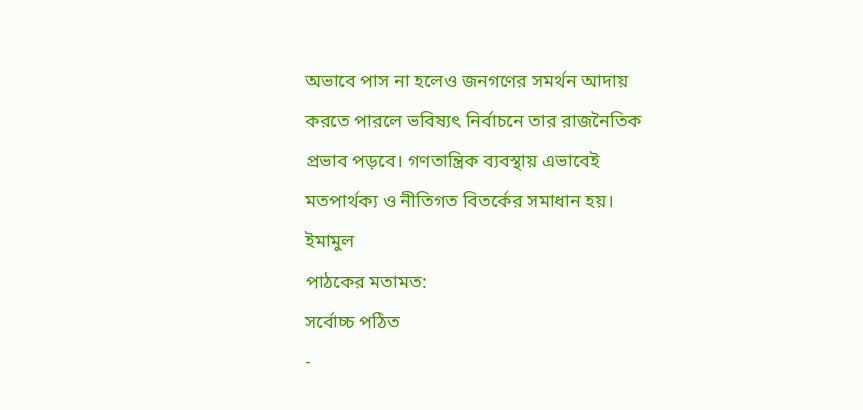অভাবে পাস না হলেও জনগণের সমর্থন আদায় করতে পারলে ভবিষ্যৎ নির্বাচনে তার রাজনৈতিক প্রভাব পড়বে। গণতান্ত্রিক ব্যবস্থায় এভাবেই মতপার্থক্য ও নীতিগত বিতর্কের সমাধান হয়।
ইমামুল
পাঠকের মতামত:
সর্বোচ্চ পঠিত
-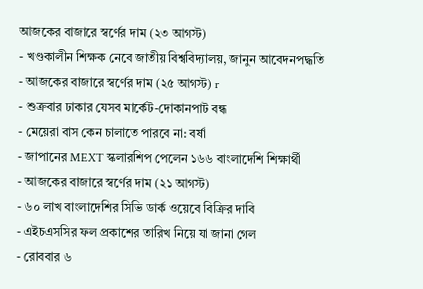আজকের বাজারে স্বর্ণের দাম (২৩ আগস্ট)
- খণ্ডকালীন শিক্ষক নেবে জাতীয় বিশ্ববিদ্যালয়, জানুন আবেদনপদ্ধতি
- আজকের বাজারে স্বর্ণের দাম (২৫ আগস্ট) r
- শুক্রবার ঢাকার যেসব মার্কেট-দোকানপাট বন্ধ
- মেয়েরা বাস কেন চালাতে পারবে না: বর্ষা
- জাপানের MEXT স্কলারশিপ পেলেন ১৬৬ বাংলাদেশি শিক্ষার্থী
- আজকের বাজারে স্বর্ণের দাম (২১ আগস্ট)
- ৬০ লাখ বাংলাদেশির সিভি ডার্ক ওয়েবে বিক্রির দাবি
- এইচএসসির ফল প্রকাশের তারিখ নিয়ে যা জানা গেল
- রোববার ৬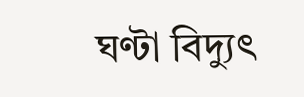ঘণ্টা বিদ্যুৎ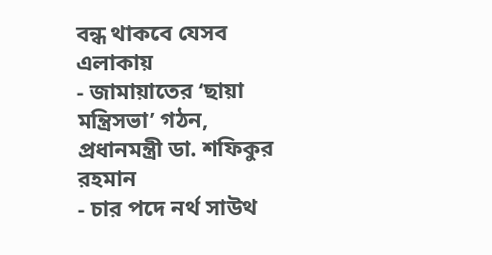বন্ধ থাকবে যেসব এলাকায়
- জামায়াতের ‘ছায়া মন্ত্রিসভা’ গঠন, প্রধানমন্ত্রী ডা. শফিকুর রহমান
- চার পদে নর্থ সাউথ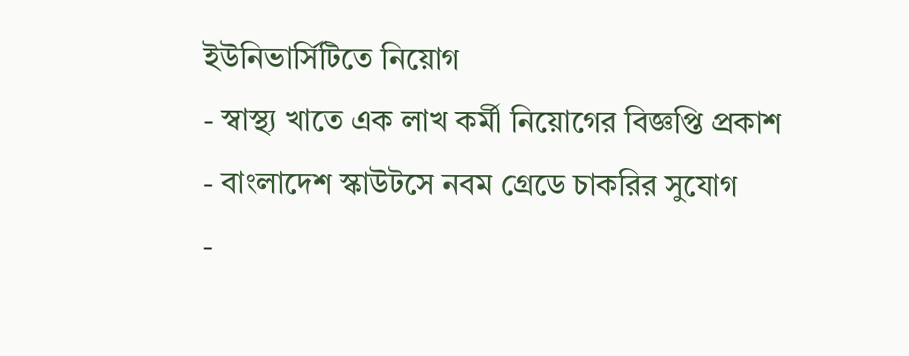ইউনিভার্সিটিতে নিয়োগ
- স্বাস্থ্য খাতে এক লাখ কর্মী নিয়োগের বিজ্ঞপ্তি প্রকাশ
- বাংলাদেশ স্কাউটসে নবম গ্রেডে চাকরির সুযোগ
-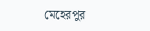মেহেরপুর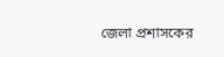জেলা প্রশাসকের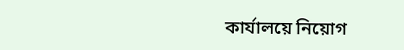কার্যালয়ে নিয়োগ